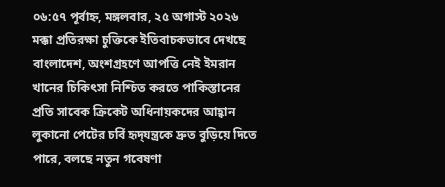০৬:৫৭ পূর্বাহ্ন, মঙ্গলবার, ২৫ অগাস্ট ২০২৬
মক্কা প্রতিরক্ষা চুক্তিকে ইতিবাচকভাবে দেখছে বাংলাদেশ, অংশগ্রহণে আপত্তি নেই ইমরান খানের চিকিৎসা নিশ্চিত করতে পাকিস্তানের প্রতি সাবেক ক্রিকেট অধিনায়কদের আহ্বান লুকানো পেটের চর্বি হৃদ্‌যন্ত্রকে দ্রুত বুড়িয়ে দিতে পারে, বলছে নতুন গবেষণা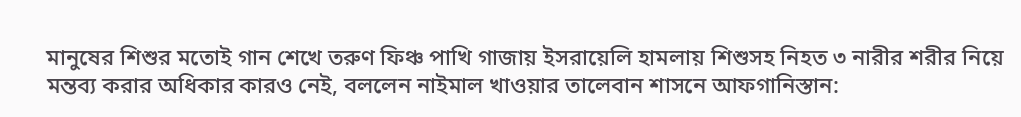মানুষের শিশুর মতোই গান শেখে তরুণ ফিঞ্চ পাখি গাজায় ইসরায়েলি হামলায় শিশুসহ নিহত ৩ নারীর শরীর নিয়ে মন্তব্য করার অধিকার কারও নেই, বললেন নাইমাল খাওয়ার তালেবান শাসনে আফগানিস্তান: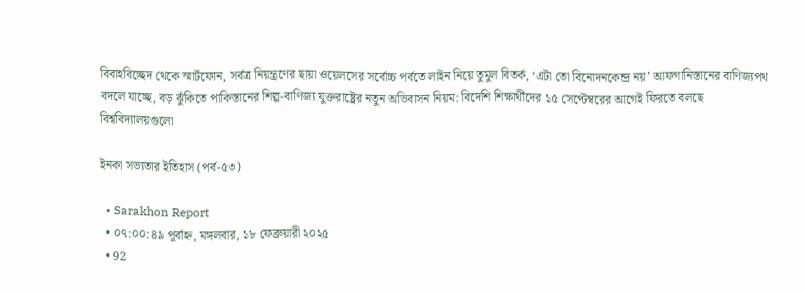বিবাহবিচ্ছেদ থেকে স্মার্টফোন, সর্বত্র নিয়ন্ত্রণের ছায়া ওয়েলসের সর্বোচ্চ পর্বতে লাইন নিয়ে তুমুল বিতর্ক, ‘এটা তো বিনোদনকেন্দ্র নয়’ আফগানিস্তানের বাণিজ্যপথ বদলে যাচ্ছে, বড় ঝুঁকিতে পাকিস্তানের শিল্প-বাণিজ্য যুক্তরাষ্ট্রের নতুন অভিবাসন নিয়ম: বিদেশি শিক্ষার্থীদের ১৫ সেপ্টেম্বরের আগেই ফিরতে বলছে বিশ্ববিদ্যালয়গুলো

ইনকা সভ্যতার ইতিহাস (পর্ব-৫৩)

  • Sarakhon Report
  • ০৭:০০:৪৯ পূর্বাহ্ন, মঙ্গলবার, ১৮ ফেব্রুয়ারী ২০২৫
  • 92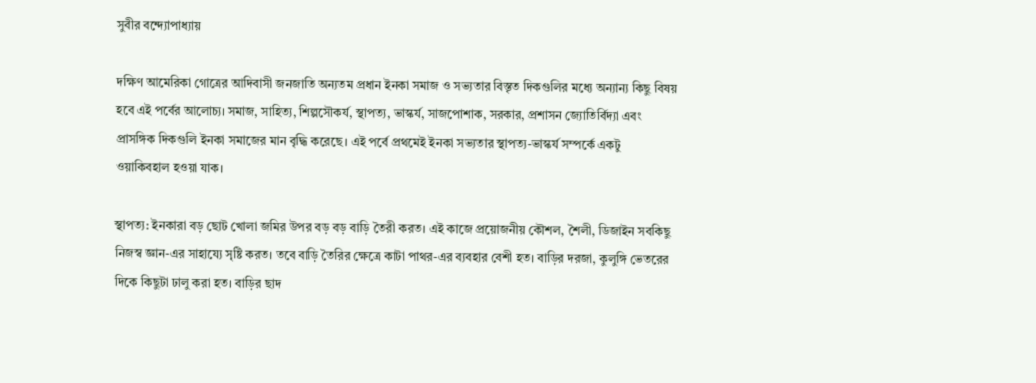সুবীর বন্দ্যোপাধ্যায়

দক্ষিণ আমেরিকা গোত্রের আদিবাসী জনজাতি অন্যতম প্রধান ইনকা সমাজ ও সভ্যতার বিস্তৃত দিকগুলির মধ্যে অন্যান্য কিছু বিষয় হবে এই পর্বের আলোচ্য। সমাজ, সাহিত্য, শিল্পসৌকর্য, স্থাপত্য, ভাস্কর্য, সাজপোশাক, সরকার, প্রশাসন জ্যোতির্বিদ্যা এবং প্রাসঙ্গিক দিকগুলি ইনকা সমাজের মান বৃদ্ধি করেছে। এই পর্বে প্রথমেই ইনকা সভ্যতার স্থাপত্য-ভাস্কর্য সম্পর্কে একটু ওয়াকিবহাল হওয়া যাক।

স্থাপত্য: ইনকারা বড় ছোট খোলা জমির উপর বড় বড় বাড়ি তৈরী করত। এই কাজে প্রয়োজনীয় কৌশল, শৈলী, ডিজাইন সবকিছু নিজস্ব জ্ঞান-এর সাহায্যে সৃষ্টি করত। তবে বাড়ি তৈরির ক্ষেত্রে কাটা পাথর-এর ব্যবহার বেশী হত। বাড়ির দরজা, কুলুঙ্গি ভেতরের দিকে কিছুটা ঢালু করা হত। বাড়ির ছাদ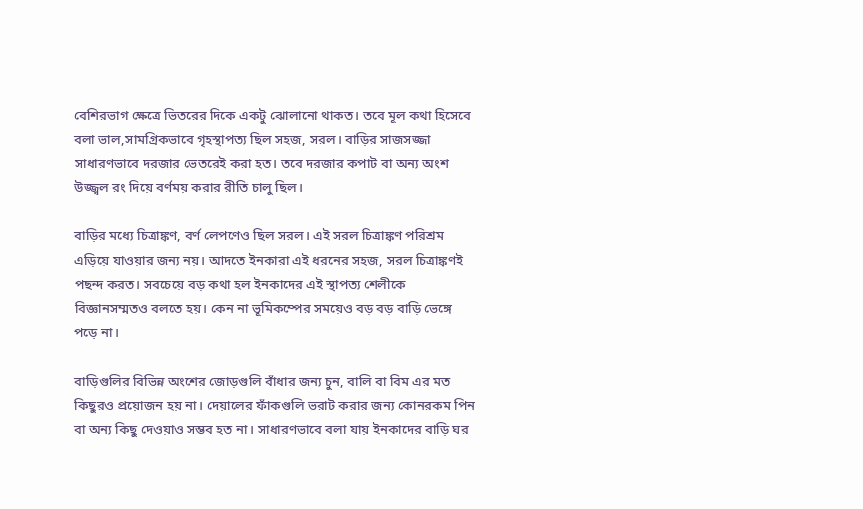বেশিরভাগ ক্ষেত্রে ভিতরের দিকে একটু ঝোলানো থাকত। তবে মূল কথা হিসেবে বলা ভাল,সামগ্রিকভাবে গৃহস্থাপত্য ছিল সহজ, সরল। বাড়ির সাজসজ্জা সাধারণভাবে দরজার ভেতরেই করা হত। তবে দরজার কপাট বা অন্য অংশ উজ্জ্বল রং দিয়ে বর্ণময় করার রীতি চালু ছিল।

বাড়ির মধ্যে চিত্রাঙ্কণ, বর্ণ লেপণেও ছিল সরল। এই সরল চিত্রাঙ্কণ পরিশ্রম এড়িয়ে যাওয়ার জন্য নয়। আদতে ইনকারা এই ধরনের সহজ, সরল চিত্রাঙ্কণই পছন্দ করত। সবচেয়ে বড় কথা হল ইনকাদের এই স্থাপত্য শেলীকে বিজ্ঞানসম্মতও বলতে হয়। কেন না ভূমিকম্পের সময়েও বড় বড় বাড়ি ভেঙ্গে পড়ে না।

বাড়িগুলির বিভিন্ন অংশের জোড়গুলি বাঁধার জন্য চুন, বালি বা বিম এর মত কিছুরও প্রয়োজন হয় না। দেয়ালের ফাঁকগুলি ভরাট করার জন্য কোনরকম পিন বা অন্য কিছু দেওয়াও সম্ভব হত না। সাধারণভাবে বলা যায় ইনকাদের বাড়ি ঘর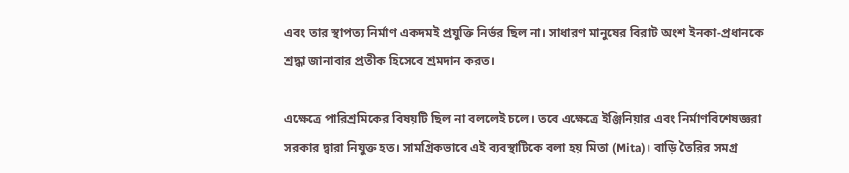এবং তার স্থাপত্য নির্মাণ একদমই প্রযুক্তি নির্ভর ছিল না। সাধারণ মানুষের বিরাট অংশ ইনকা-প্রধানকে শ্রদ্ধা জানাবার প্রতীক হিসেবে শ্রমদান করত।

এক্ষেত্রে পারিশ্রমিকের বিষয়টি ছিল না বললেই চলে। তবে এক্ষেত্রে ইঞ্জিনিয়ার এবং নির্মাণবিশেষজ্ঞরা সরকার দ্বারা নিযুক্ত হত। সামগ্রিকভাবে এই ব্যবস্থাটিকে বলা হয় মিতা (Mita)। বাড়ি তৈরির সমগ্র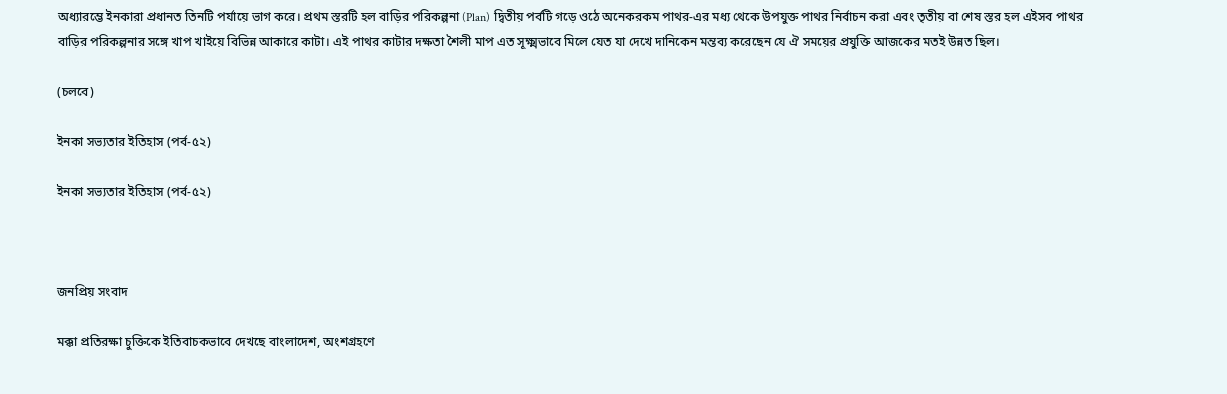অধ্যারম্ভে ইনকারা প্রধানত তিনটি পর্যায়ে ভাগ করে। প্রথম স্তরটি হল বাড়ির পরিকল্পনা (Plan) দ্বিতীয় পর্বটি গড়ে ওঠে অনেকরকম পাথর-এর মধ্য থেকে উপযুক্ত পাথর নির্বাচন করা এবং তৃতীয় বা শেষ স্তর হল এইসব পাথর বাড়ির পরিকল্পনার সঙ্গে খাপ খাইয়ে বিভিন্ন আকারে কাটা। এই পাথর কাটার দক্ষতা শৈলী মাপ এত সূক্ষ্মভাবে মিলে যেত যা দেখে দানিকেন মন্তব্য করেছেন যে ঐ সময়ের প্রযুক্তি আজকের মতই উন্নত ছিল।

(চলবে)

ইনকা সভ্যতার ইতিহাস (পর্ব-৫২)

ইনকা সভ্যতার ইতিহাস (পর্ব-৫২)



জনপ্রিয় সংবাদ

মক্কা প্রতিরক্ষা চুক্তিকে ইতিবাচকভাবে দেখছে বাংলাদেশ, অংশগ্রহণে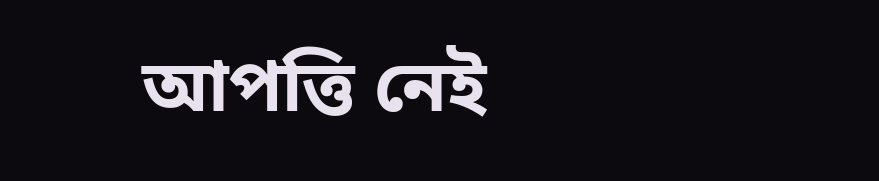আপত্তি নেই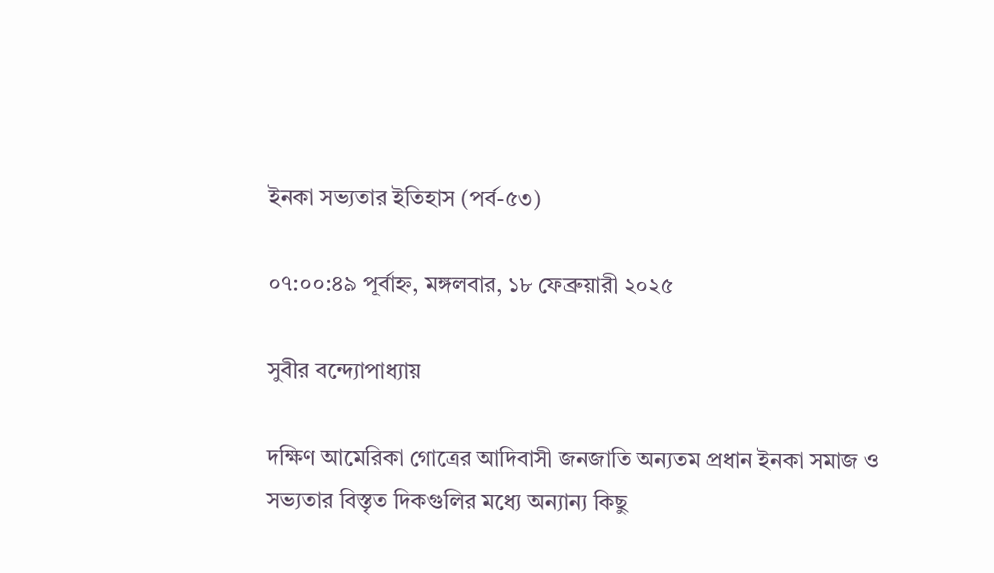ইনকা সভ্যতার ইতিহাস (পর্ব-৫৩)

০৭:০০:৪৯ পূর্বাহ্ন, মঙ্গলবার, ১৮ ফেব্রুয়ারী ২০২৫

সুবীর বন্দ্যোপাধ্যায়

দক্ষিণ আমেরিকা গোত্রের আদিবাসী জনজাতি অন্যতম প্রধান ইনকা সমাজ ও সভ্যতার বিস্তৃত দিকগুলির মধ্যে অন্যান্য কিছু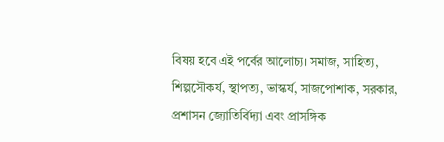বিষয় হবে এই পর্বের আলোচ্য। সমাজ, সাহিত্য, শিল্পসৌকর্য, স্থাপত্য, ভাস্কর্য, সাজপোশাক, সরকার, প্রশাসন জ্যোতির্বিদ্যা এবং প্রাসঙ্গিক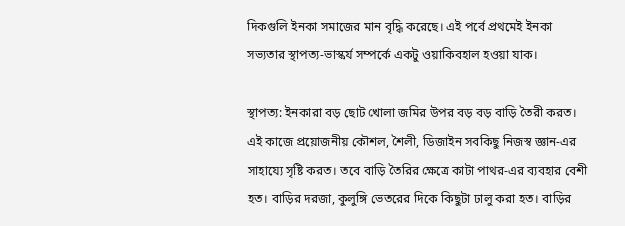দিকগুলি ইনকা সমাজের মান বৃদ্ধি করেছে। এই পর্বে প্রথমেই ইনকা সভ্যতার স্থাপত্য-ভাস্কর্য সম্পর্কে একটু ওয়াকিবহাল হওয়া যাক।

স্থাপত্য: ইনকারা বড় ছোট খোলা জমির উপর বড় বড় বাড়ি তৈরী করত। এই কাজে প্রয়োজনীয় কৌশল, শৈলী, ডিজাইন সবকিছু নিজস্ব জ্ঞান-এর সাহায্যে সৃষ্টি করত। তবে বাড়ি তৈরির ক্ষেত্রে কাটা পাথর-এর ব্যবহার বেশী হত। বাড়ির দরজা, কুলুঙ্গি ভেতরের দিকে কিছুটা ঢালু করা হত। বাড়ির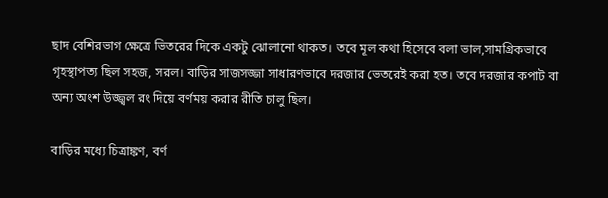ছাদ বেশিরভাগ ক্ষেত্রে ভিতরের দিকে একটু ঝোলানো থাকত। তবে মূল কথা হিসেবে বলা ভাল,সামগ্রিকভাবে গৃহস্থাপত্য ছিল সহজ, সরল। বাড়ির সাজসজ্জা সাধারণভাবে দরজার ভেতরেই করা হত। তবে দরজার কপাট বা অন্য অংশ উজ্জ্বল রং দিয়ে বর্ণময় করার রীতি চালু ছিল।

বাড়ির মধ্যে চিত্রাঙ্কণ, বর্ণ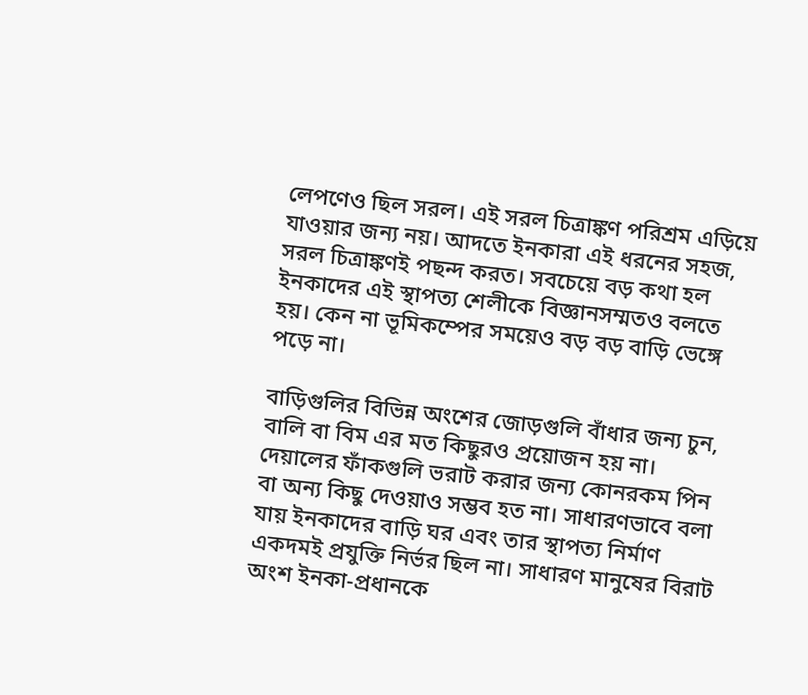লেপণেও ছিল সরল। এই সরল চিত্রাঙ্কণ পরিশ্রম এড়িয়ে যাওয়ার জন্য নয়। আদতে ইনকারা এই ধরনের সহজ, সরল চিত্রাঙ্কণই পছন্দ করত। সবচেয়ে বড় কথা হল ইনকাদের এই স্থাপত্য শেলীকে বিজ্ঞানসম্মতও বলতে হয়। কেন না ভূমিকম্পের সময়েও বড় বড় বাড়ি ভেঙ্গে পড়ে না।

বাড়িগুলির বিভিন্ন অংশের জোড়গুলি বাঁধার জন্য চুন, বালি বা বিম এর মত কিছুরও প্রয়োজন হয় না। দেয়ালের ফাঁকগুলি ভরাট করার জন্য কোনরকম পিন বা অন্য কিছু দেওয়াও সম্ভব হত না। সাধারণভাবে বলা যায় ইনকাদের বাড়ি ঘর এবং তার স্থাপত্য নির্মাণ একদমই প্রযুক্তি নির্ভর ছিল না। সাধারণ মানুষের বিরাট অংশ ইনকা-প্রধানকে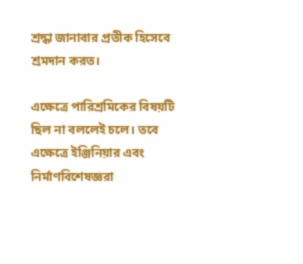শ্রদ্ধা জানাবার প্রতীক হিসেবে শ্রমদান করত।

এক্ষেত্রে পারিশ্রমিকের বিষয়টি ছিল না বললেই চলে। তবে এক্ষেত্রে ইঞ্জিনিয়ার এবং নির্মাণবিশেষজ্ঞরা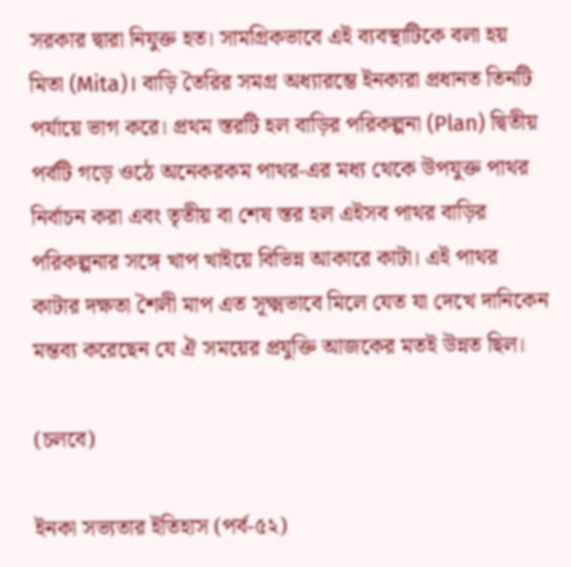সরকার দ্বারা নিযুক্ত হত। সামগ্রিকভাবে এই ব্যবস্থাটিকে বলা হয় মিতা (Mita)। বাড়ি তৈরির সমগ্র অধ্যারম্ভে ইনকারা প্রধানত তিনটি পর্যায়ে ভাগ করে। প্রথম স্তরটি হল বাড়ির পরিকল্পনা (Plan) দ্বিতীয় পর্বটি গড়ে ওঠে অনেকরকম পাথর-এর মধ্য থেকে উপযুক্ত পাথর নির্বাচন করা এবং তৃতীয় বা শেষ স্তর হল এইসব পাথর বাড়ির পরিকল্পনার সঙ্গে খাপ খাইয়ে বিভিন্ন আকারে কাটা। এই পাথর কাটার দক্ষতা শৈলী মাপ এত সূক্ষ্মভাবে মিলে যেত যা দেখে দানিকেন মন্তব্য করেছেন যে ঐ সময়ের প্রযুক্তি আজকের মতই উন্নত ছিল।

(চলবে)

ইনকা সভ্যতার ইতিহাস (পর্ব-৫২)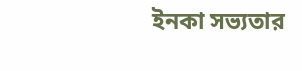ইনকা সভ্যতার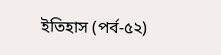ইতিহাস (পর্ব-৫২)